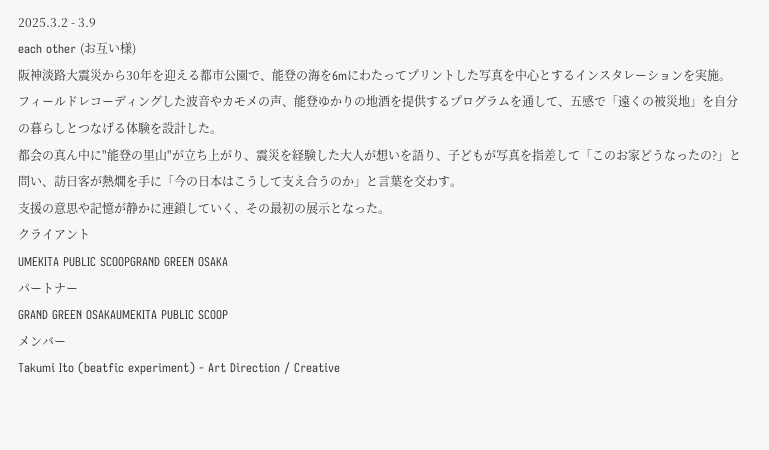2025.3.2 - 3.9
each other (お互い様)
阪神淡路大震災から30年を迎える都市公園で、能登の海を6mにわたってプリントした写真を中心とするインスタレーションを実施。
フィールドレコーディングした波音やカモメの声、能登ゆかりの地酒を提供するプログラムを通して、五感で「遠くの被災地」を自分の暮らしとつなげる体験を設計した。
都会の真ん中に"能登の里山"が立ち上がり、震災を経験した大人が想いを語り、子どもが写真を指差して「このお家どうなったの?」と問い、訪日客が熱燗を手に「今の日本はこうして支え合うのか」と言葉を交わす。
支援の意思や記憶が静かに連鎖していく、その最初の展示となった。
クライアント
UMEKITA PUBLIC SCOOPGRAND GREEN OSAKA
パートナー
GRAND GREEN OSAKAUMEKITA PUBLIC SCOOP
メンバー
Takumi Ito (beatfic experiment) - Art Direction / Creative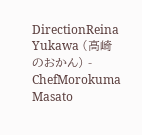DirectionReina Yukawa (高崎のおかん) - ChefMorokuma Masato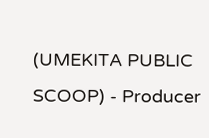(UMEKITA PUBLIC SCOOP) - Producer